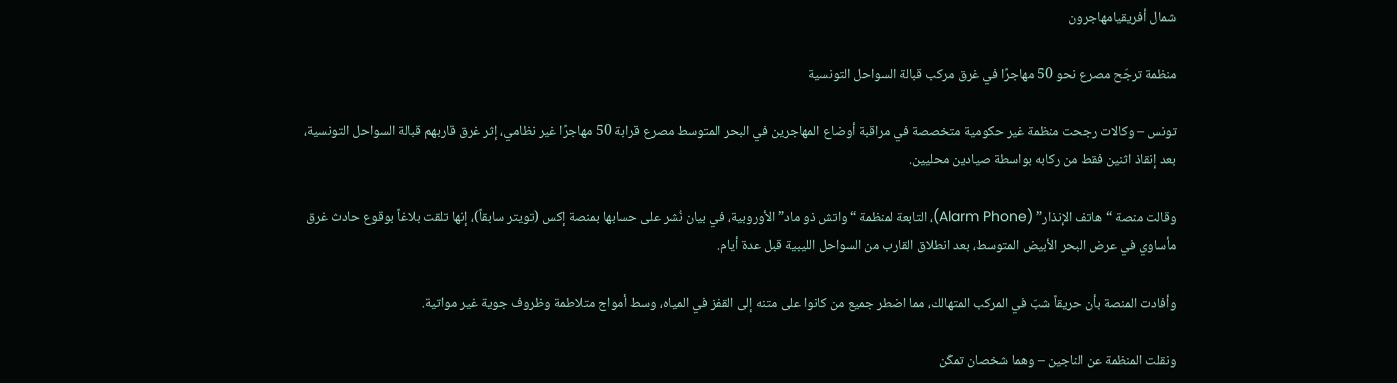شمال أفريقيامهاجرون

منظمة ترجّح مصرع نحو 50 مهاجرًا في غرق مركب قبالة السواحل التونسية

تونس – وكالات رجحت منظمة غير حكومية متخصصة في مراقبة أوضاع المهاجرين في البحر المتوسط مصرع قرابة 50 مهاجرًا غير نظامي، إثر غرق قاربهم قبالة السواحل التونسية، بعد إنقاذ اثنين فقط من ركابه بواسطة صيادين محليين.

وقالت منصة “هاتف الإنذار” (Alarm Phone)، التابعة لمنظمة “واتش ذو ماد” الأوروبية، في بيان نُشر على حسابها بمنصة إكس (تويتر سابقاً)، إنها تلقت بلاغاً بوقوع حادث غرق مأساوي في عرض البحر الأبيض المتوسط، بعد انطلاق القارب من السواحل الليبية قبل عدة أيام.

وأفادت المنصة بأن حريقاً شبّ في المركب المتهالك، مما اضطر جميع من كانوا على متنه إلى القفز في المياه، وسط أمواج متلاطمة وظروف جوية غير مواتية.

ونقلت المنظمة عن الناجين – وهما شخصان تمكّن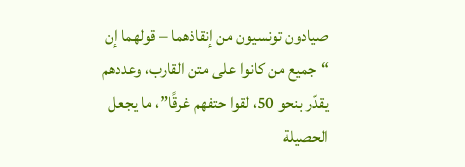صيادون تونسيون من إنقاذهما – قولهما إن “جميع من كانوا على متن القارب، وعددهم يقدّر بنحو 50، لقوا حتفهم غرقًا”، ما يجعل الحصيلة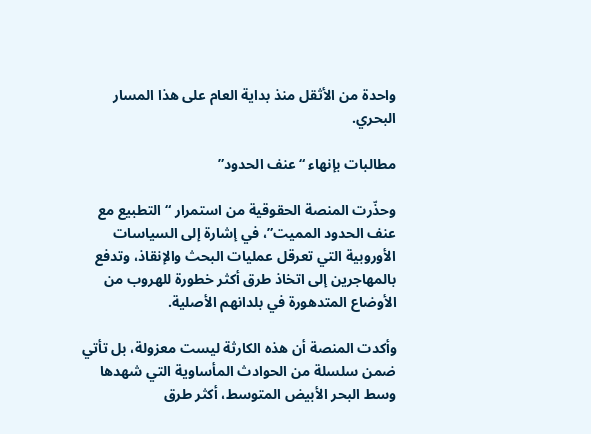واحدة من الأثقل منذ بداية العام على هذا المسار البحري.

مطالبات بإنهاء “عنف الحدود”

وحذّرت المنصة الحقوقية من استمرار “التطبيع مع عنف الحدود المميت”، في إشارة إلى السياسات الأوروبية التي تعرقل عمليات البحث والإنقاذ، وتدفع بالمهاجرين إلى اتخاذ طرق أكثر خطورة للهروب من الأوضاع المتدهورة في بلدانهم الأصلية.

وأكدت المنصة أن هذه الكارثة ليست معزولة، بل تأتي ضمن سلسلة من الحوادث المأساوية التي شهدها وسط البحر الأبيض المتوسط، أكثر طرق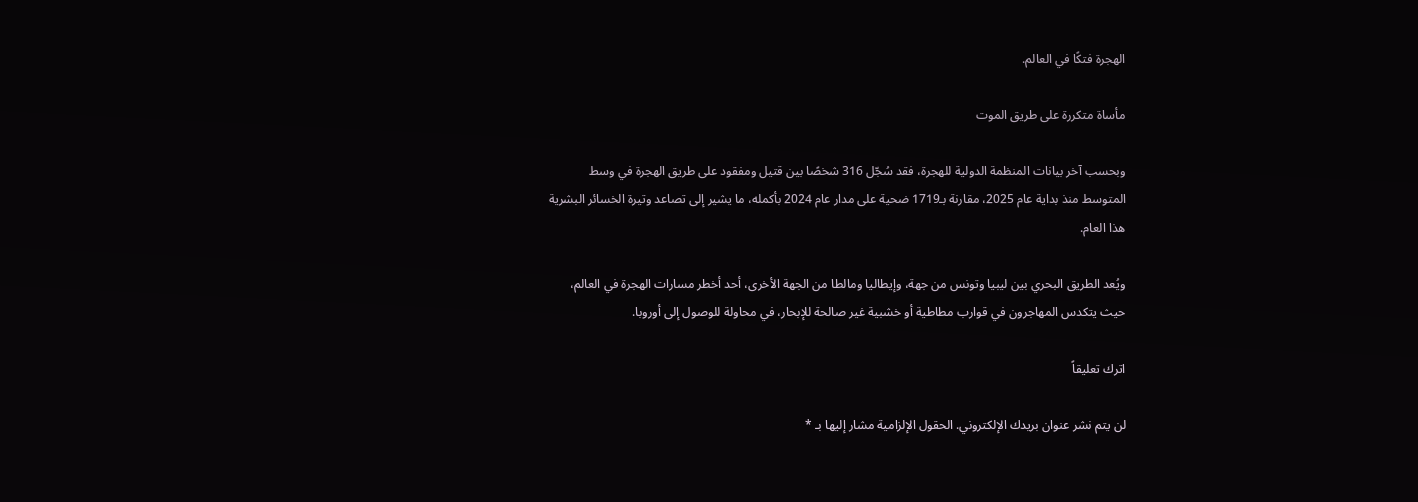الهجرة فتكًا في العالم.

مأساة متكررة على طريق الموت

وبحسب آخر بيانات المنظمة الدولية للهجرة، فقد سُجّل 316 شخصًا بين قتيل ومفقود على طريق الهجرة في وسط المتوسط منذ بداية عام 2025، مقارنة بـ1719 ضحية على مدار عام 2024 بأكمله، ما يشير إلى تصاعد وتيرة الخسائر البشرية هذا العام.

ويُعد الطريق البحري بين ليبيا وتونس من جهة، وإيطاليا ومالطا من الجهة الأخرى، أحد أخطر مسارات الهجرة في العالم، حيث يتكدس المهاجرون في قوارب مطاطية أو خشبية غير صالحة للإبحار، في محاولة للوصول إلى أوروبا.

اترك تعليقاً

لن يتم نشر عنوان بريدك الإلكتروني. الحقول الإلزامية مشار إليها بـ *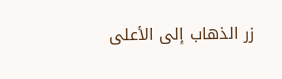زر الذهاب إلى الأعلى